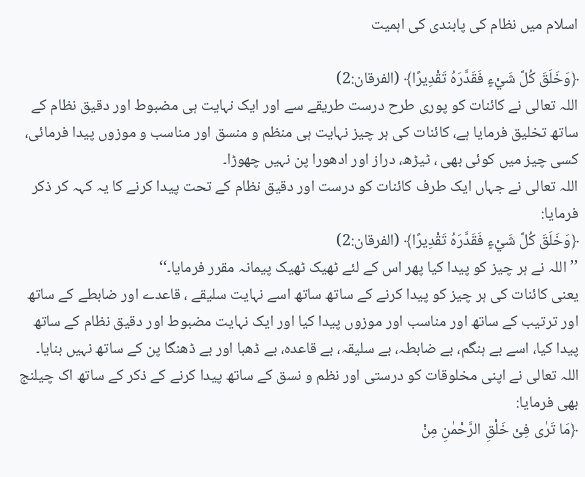اسلام میں نظام کی پابندی کی اہمیت

﴿وَخَلَقَ كُلَّ شَيْءٍ فَقَدَّرَهُ تَقْدِيرًا﴾ (الفرقان:2)
اللہ تعالی نے کائنات کو پوری طرح درست طریقے سے اور ایک نہایت ہی مضبوط اور دقیق نظام کے ساتھ تخلیق فرمایا ہے، کائنات کی ہر چیز نہایت ہی منظم و منسق اور مناسب و موزوں پیدا فرمائی، کسی چیز میں کوئی بھی ، ٹیڑھ، دراز اور ادھورا پن نہیں چھوڑا۔
اللہ تعالی نے جہاں ایک طرف کائنات کو درست اور دقیق نظام کے تحت پیدا کرنے کا یہ کہہ کر ذکر فرمایا:
﴿وَخَلَقَ كُلَّ شَيْءٍ فَقَدَّرَهُ تَقْدِيرًا﴾ (الفرقان:2)
’’اللہ نے ہر چیز کو پیدا کیا پھر اس کے لئے ٹھیک ٹھیک پیمانہ مقرر فرمایا۔‘‘
یعنی کائنات کی ہر چیز کو پیدا کرنے کے ساتھ ساتھ اسے نہایت سلیقے ، قاعدے اور ضابطے کے ساتھ اور ترتیب کے ساتھ اور مناسب اور موزوں پیدا کیا اور ایک نہایت مضبوط اور دقیق نظام کے ساتھ پیدا کیا، اسے بے ہنگم، بے ضابطہ، بے سلیقہ، بے قاعدہ، بے ڈھبا اور بے ڈھنگا پن کے ساتھ نہیں بنایا۔
اللہ تعالی نے اپنی مخلوقات کو درستی اور نظم و نسق کے ساتھ پیدا کرنے کے ذکر کے ساتھ اک چیلنج بھی فرمایا:
﴿مَا تَرٰی فِیْ خَلْقِ الرَّحْمٰنِ مِنْ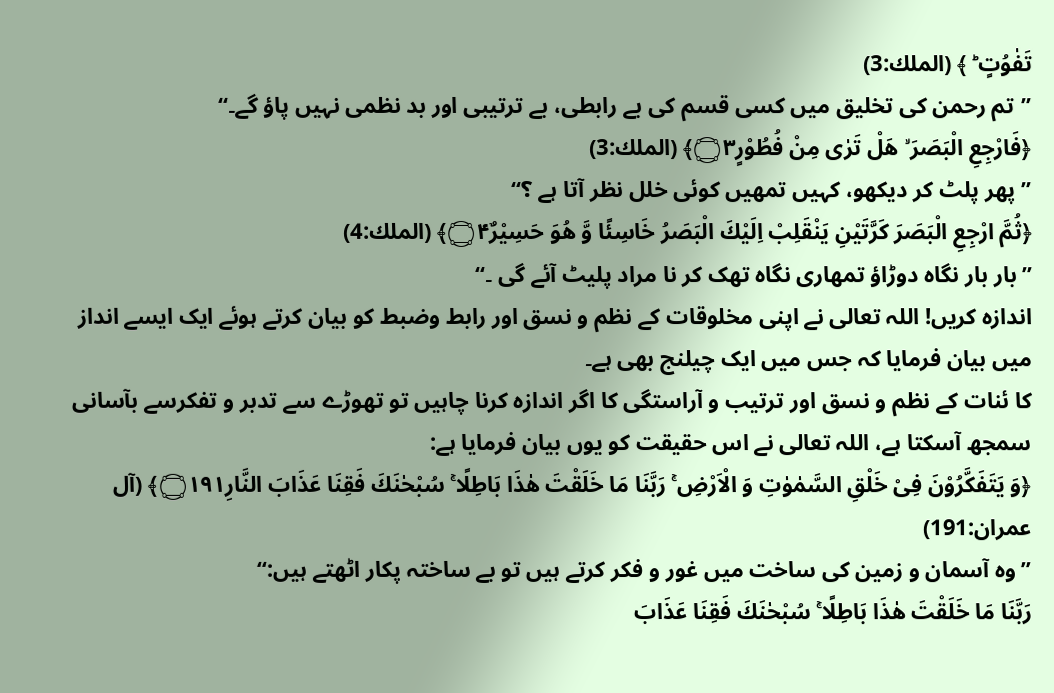تَفٰوُتٍ ؕ ﴾ (الملك:3)
’’تم رحمن کی تخلیق میں کسی قسم کی بے رابطی، بے ترتیبی اور بد نظمی نہیں پاؤ گے۔‘‘
﴿فَارْجِعِ الْبَصَرَ ۙ هَلْ تَرٰی مِنْ فُطُوْرٍ۝۳﴾ (الملك:3)
’’ پھر پلٹ کر دیکھو، کہیں تمھیں کوئی خلل نظر آتا ہے ؟‘‘
﴿ثُمَّ ارْجِعِ الْبَصَرَ كَرَّتَیْنِ یَنْقَلِبْ اِلَیْكَ الْبَصَرُ خَاسِئًا وَّ هُوَ حَسِیْرٌ۝۴﴾ (الملك:4)
’’بار بار نگاہ دوڑاؤ تمھاری نگاہ تھک کر نا مراد پلیٹ آئے گی ۔‘‘
اندازہ کریں! اللہ تعالی نے اپنی مخلوقات کے نظم و نسق اور رابط وضبط کو بیان کرتے ہوئے ایک ایسے انداز میں بیان فرمایا کہ جس میں ایک چیلنج بھی ہے۔
کا ئنات کے نظم و نسق اور ترتیب و آراستگی کا اگر اندازہ کرنا چاہیں تو تھوڑے سے تدبر و تفکرسے بآسانی سمجھ آسکتا ہے، اللہ تعالی نے اس حقیقت کو یوں بیان فرمایا ہے:
﴿وَ یَتَفَكَّرُوْنَ فِیْ خَلْقِ السَّمٰوٰتِ وَ الْاَرْضِ ۚ رَبَّنَا مَا خَلَقْتَ هٰذَا بَاطِلًا ۚ سُبْحٰنَكَ فَقِنَا عَذَابَ النَّارِ۝۱۹۱﴾ (آل عمران:191)
’’وہ آسمان و زمین کی ساخت میں غور و فکر کرتے ہیں تو بے ساختہ پکار اٹھتے ہیں:‘‘
رَبَّنَا مَا خَلَقْتَ هٰذَا بَاطِلًا ۚ سُبْحٰنَكَ فَقِنَا عَذَابَ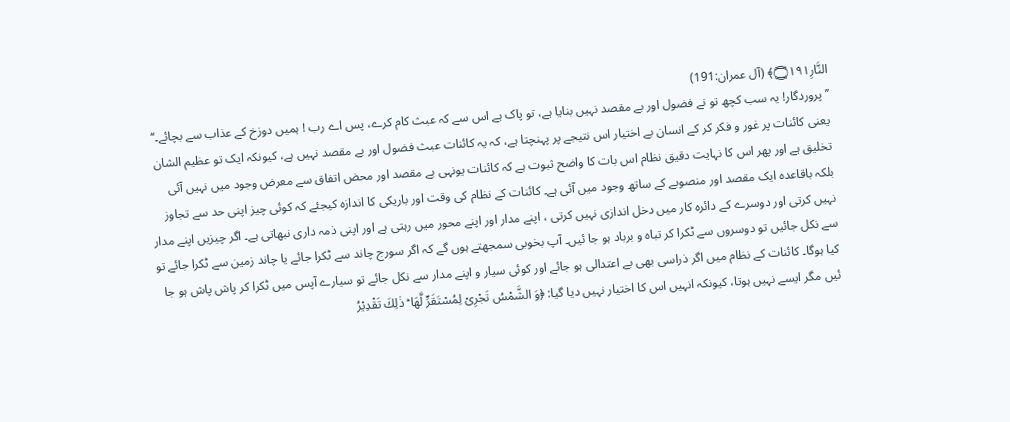النَّارِ۝۱۹۱﴾ (آل عمران:191)
’’پروردگار! یہ سب کچھ تو نے فضول اور بے مقصد نہیں بنایا ہے، تو پاک ہے اس سے کہ عبث کام کرے، پس اے رب ! ہمیں دوزخ کے عذاب سے بچائے۔‘‘
یعنی کائنات پر غور و فکر کر کے انسان بے اختیار اس نتیجے پر پہنچتا ہے، کہ یہ کائنات عبث فضول اور بے مقصد نہیں ہے، کیونکہ ایک تو عظیم الشان تخلیق ہے اور پھر اس کا نہایت دقیق نظام اس بات کا واضح ثبوت ہے کہ کائنات یونہی بے مقصد اور محض اتفاق سے معرض وجود میں نہیں آئی بلکہ باقاعدہ ایک مقصد اور منصوبے کے ساتھ وجود میں آئی ہے۔ کائنات کے نظام کی وقت اور باریکی کا اندازہ کیجئے کہ کوئی چیز اپنی حد سے تجاوز نہیں کرتی اور دوسرے کے دائرہ کار میں دخل اندازی نہیں کرتی ، اپنے مدار اور اپنے محور میں رہتی ہے اور اپنی ذمہ داری نبھاتی ہے۔ اگر چیزیں اپنے مدار سے نکل جائیں تو دوسروں سے ٹکرا کر تباہ و برباد ہو جا ئیں۔ آپ بخوبی سمجھتے ہوں گے کہ اگر سورج چاند سے ٹکرا جائے یا چاند زمین سے ٹکرا جائے تو کیا ہوگا۔ کائنات کے نظام میں اگر ذراسی بھی بے اعتدالی ہو جائے اور کوئی سیار و اپنے مدار سے نکل جائے تو سیارے آپس میں ٹکرا کر پاش پاش ہو جا ئیں مگر ایسے نہیں ہوتا، کیونکہ انہیں اس کا اختیار نہیں دیا گیا: ﴿وَ الشَّمْسُ تَجْرِیْ لِمُسْتَقَرٍّ لَّهَا ؕ ذٰلِكَ تَقْدِیْرُ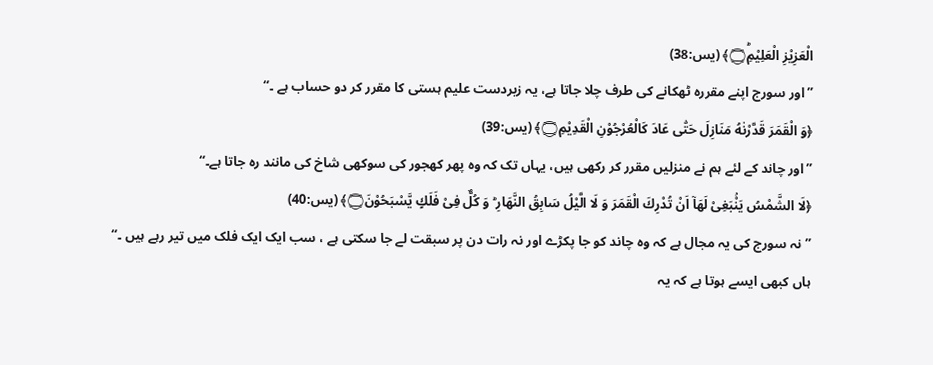الْعَزِیْزِ الْعَلِیْمِؕ۝﴾ (یس:38)
’’اور سورج اپنے مقررہ ٹھکانے کی طرف چلا جاتا ہے، یہ زبردست علیم ہستی کا مقرر کر دو حساب ہے ۔‘‘
﴿وَ الْقَمَرَ قَدَّرْنٰهُ مَنَازِلَ حَتّٰی عَادَ كَالْعُرْجُوْنِ الْقَدِیْمِ۝﴾ (يس:39)
’’اور چاند کے لئے ہم نے منزلیں مقرر کر رکھی ہیں، یہاں تک کہ وہ پھر کھجور کی سوکھی شاخ کی مانند رہ جاتا ہے۔‘‘
﴿لَا الشَّمْسُ یَنْۢبَغِیْ لَهَاۤ اَنْ تُدْرِكَ الْقَمَرَ وَ لَا الَّیْلُ سَابِقُ النَّهَارِ ؕ وَ كُلٌّ فِیْ فَلَكٍ یَّسْبَحُوْنَ۝﴾ (يس:40)
’’نہ سورج کی یہ مجال ہے کہ وہ چاند کو جا پکڑے اور نہ رات دن پر سبقت لے جا سکتی ہے ، سب ایک ایک فلک میں تیر رہے ہیں ۔‘‘
ہاں کبھی ایسے ہوتا ہے کہ یہ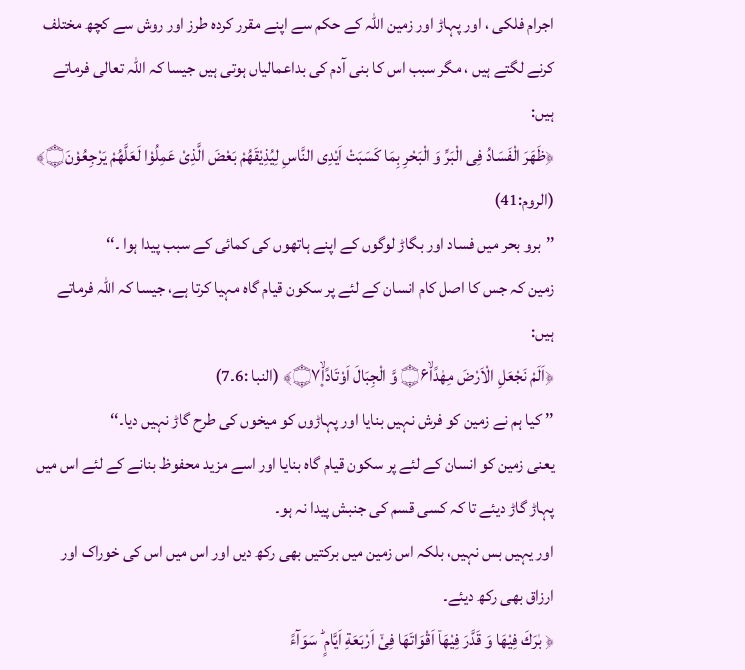اجرام فلکی ، اور پہاڑ اور زمین اللہ کے حکم سے اپنے مقرر کردہ طرز اور روش سے کچھ مختلف کرنے لگتے ہیں ، مگر سبب اس کا بنی آدم کی بداعمالیاں ہوتی ہیں جیسا کہ اللہ تعالی فرماتے ہیں:
﴿ظَهَرَ الْفَسَادُ فِی الْبَرِّ وَ الْبَحْرِ بِمَا كَسَبَتْ اَیْدِی النَّاسِ لِیُذِیْقَهُمْ بَعْضَ الَّذِیْ عَمِلُوْا لَعَلَّهُمْ یَرْجِعُوْنَ۝﴾ (الروم:41)
’’برو بحر میں فساد اور بگاڑ لوگوں کے اپنے ہاتھوں کی کمائی کے سبب پیدا ہوا ۔‘‘
زمین کہ جس کا اصل کام انسان کے لئے پر سکون قیام گاہ مہیا کرتا ہے، جیسا کہ اللہ فرماتے ہیں:
﴿اَلَمْ نَجْعَلِ الْاَرْضَ مِهٰدًاۙ۝۶ وَّ الْجِبَالَ اَوْتَادًا۪ۙ۝۷﴾ (النبا :6۔7)
’’ کیا ہم نے زمین کو فرش نہیں بنایا اور پہاڑوں کو میخوں کی طرح گاڑ نہیں دیا۔‘‘
یعنی زمین کو انسان کے لئے پر سکون قیام گاہ بنایا اور اسے مزید محفوظ بنانے کے لئے اس میں پہاڑ گاڑ دیئے تا کہ کسی قسم کی جنبش پیدا نہ ہو۔
اور یہیں بس نہیں، بلکہ اس زمین میں برکتیں بھی رکھ دیں اور اس میں اس کی خوراک اور ارزاق بھی رکھ دیئے۔
﴿ بٰرَكَ فِیْهَا وَ قَدَّرَ فِیْهَاۤ اَقْوَاتَهَا فِیْۤ اَرْبَعَةِ اَیَّامٍ ؕ سَوَآءً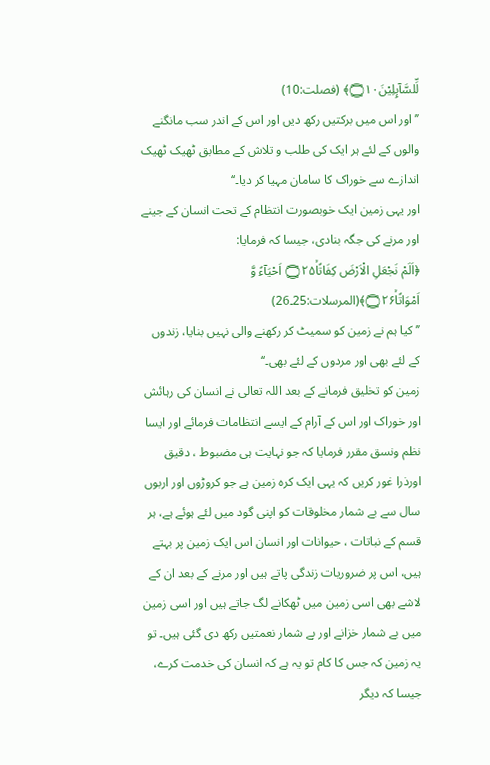لِّلسَّآىِٕلِیْنَ۝۱۰﴾ (فصلت:10)
’’اور اس میں برکتیں رکھ دیں اور اس کے اندر سب مانگنے والوں کے لئے ہر ایک کی طلب و تلاش کے مطابق ٹھیک ٹھیک اندازے سے خوراک کا سامان مہیا کر دیا۔‘‘
اور یہی زمین ایک خوبصورت انتظام کے تحت انسان کے جینے اور مرنے کی جگہ بنادی، جیسا کہ فرمایا:
﴿اَلَمْ نَجْعَلِ الْاَرْضَ كِفَاتًاۙ۝۲۵ اَحْیَآءً وَّ اَمْوَاتًاۙ۝۲۶﴾(المرسلات:25۔26)
’’ کیا ہم نے زمین کو سمیٹ کر رکھنے والی نہیں بنایا، زندوں کے لئے بھی اور مردوں کے لئے بھی۔‘‘
زمین کو تخلیق فرمانے کے بعد اللہ تعالی نے انسان کی رہائش اور خوراک اور اس کے آرام کے ایسے انتظامات فرمائے اور ایسا نظم ونسق مقرر فرمایا کہ جو نہایت ہی مضبوط ، دقیق اورذرا غور کریں کہ یہی ایک کرہ زمین ہے جو کروڑوں اور اربوں سال سے بے شمار مخلوقات کو اپنی گود میں لئے ہوئے ہے، ہر قسم کے نباتات ، حیوانات اور انسان اس ایک زمین پر بہتے ہیں، اس پر ضروریات زندگی پاتے ہیں اور مرنے کے بعد ان کے لاشے بھی اسی زمین میں ٹھکانے لگ جاتے ہیں اور اسی زمین میں بے شمار خزانے اور بے شمار نعمتیں رکھ دی گئی ہیں۔ تو یہ زمین کہ جس کا کام تو یہ ہے کہ انسان کی خدمت کرے، جیسا کہ دیگر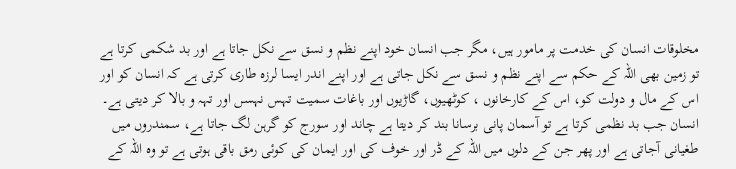مخلوقات انسان کی خدمت پر مامور ہیں، مگر جب انسان خود اپنے نظم و نسق سے نکل جاتا ہے اور بد شکمی کرتا ہے تو زمین بھی اللہ کے حکم سے اپنے نظم و نسق سے نکل جاتی ہے اور اپنے اندر ایسا لرزہ طاری کرتی ہے کہ انسان کو اور اس کے مال و دولت کو، اس کے کارخانوں ، کوٹھیوں، گاڑیوں اور باغات سمیت تہس نہسں اور تہہ و بالا کر دیتی ہے۔
انسان جب بد نظمی کرتا ہے تو آسمان پانی برسانا بند کر دیتا ہے چاند اور سورج کو گرہن لگ جاتا ہے، سمندروں میں طغیانی آجاتی ہے اور پھر جن کے دلوں میں اللہ کے ڈر اور خوف کی اور ایمان کی کوئی رمق باقی ہوتی ہے تو وہ اللہ کے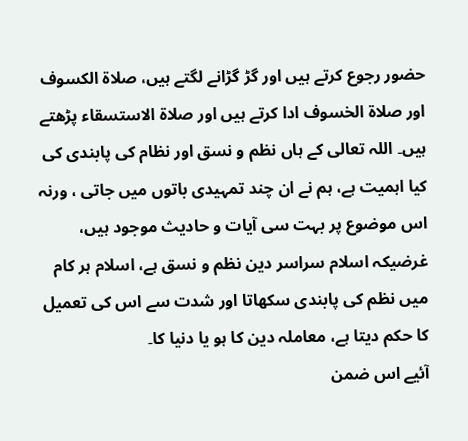حضور رجوع کرتے ہیں اور گڑ گڑانے لگتے ہیں، صلاة الكسوف اور صلاة الخسوف ادا کرتے ہیں اور صلاة الاستسقاء پڑھتے ہیں۔ اللہ تعالی کے ہاں نظم و نسق اور نظام کی پابندی کی کیا اہمیت ہے، ہم نے ان چند تمہیدی باتوں میں جاتی ، ورنہ اس موضوع پر بہت سی آیات و حادیث موجود ہیں، غرضیکہ اسلام سراسر دین نظم و نسق ہے، اسلام ہر کام میں نظم کی پابندی سکھاتا اور شدت سے اس کی تعمیل کا حکم دیتا ہے، معاملہ دین کا ہو یا دنیا کا۔
آئیے اس ضمن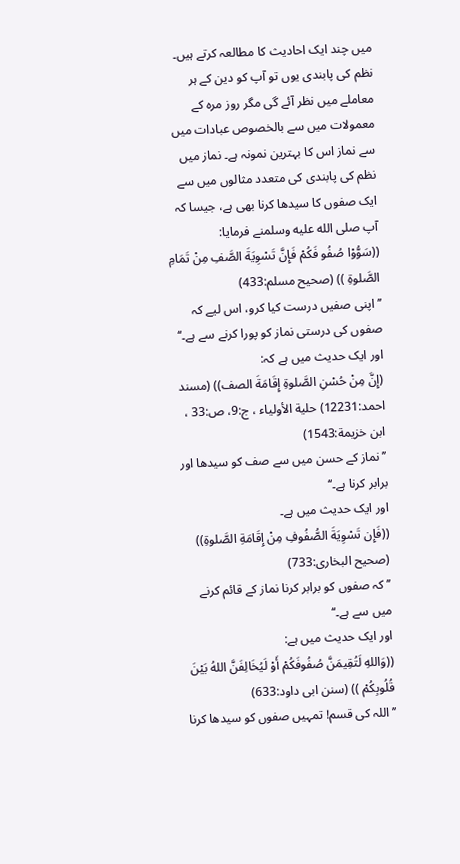میں چند ایک احادیث کا مطالعہ کرتے ہیں۔ نظم کی پابندی یوں تو آپ کو دین کے ہر معاملے میں نظر آئے گی مگر روز مرہ کے معمولات میں سے بالخصوص عبادات میں سے نماز اس کا بہترین نمونہ ہے۔ نماز میں نظم کی پابندی کی متعدد مثالوں میں سے ایک صفوں کا سیدھا کرنا بھی ہے، جیسا کہ آپ صلى الله عليه وسلمنے فرمایا:
((سَوُّوْا صُفُو فَكُمْ فَإِنَّ تَسْوِيَةَ الصَّفِ مِنْ تَمَامِ الصَّلوةِ )) (صحیح مسلم:433)
’’اپنی صفیں درست کیا کرو، اس لیے کہ صفوں کی درستی نماز کو پورا کرنے سے ہے۔‘‘
اور ایک حدیث میں ہے کہ:
(إِنَّ مِنْ حُسْنِ الصَّلوةِ إِقَامَةَ الصف)) (مسند احمد:12231) حلية الأولياء ، ج:9، ص:33 ، ابن خزيمة:1543)
’’نماز کے حسن میں سے صف کو سیدھا اور برابر کرنا ہے۔‘‘
اور ایک حدیث میں ہے۔
((فَإِن تَسْوِيَةَ الصُّفُوفِ مِنْ إِقَامَةِ الصَّلوةِ)) (صحیح البخاری:733)
’’کہ صفوں کو برابر کرنا نماز کے قائم کرنے میں سے ہے۔‘‘
اور ایک حدیث میں ہے:
((وَاللهِ لَتُقِيمَنَّ صُفُوفَكُمْ أَوْ لَيُخَالِفَنَّ اللهُ بَيْنَ قُلُوبِكُمْ )) (سنن ابی داود:633)
’’اللہ کی قسم! تمہیں صفوں کو سیدھا کرنا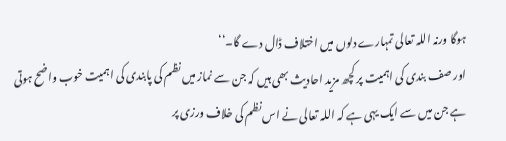ہوگا ورنہ اللہ تعالی تمہارے دلوں میں اختلاف ڈال دے گا۔‘‘
اور صف بندی کی اہمیت پر کچھ مزید احادیث بھی ہیں کہ جن سے نماز میں نظم کی پابندی کی اہمیت خوب واضح ہوتی ہے جن میں سے ایک یہی ہے کہ اللہ تعالی نے اس نظم کی خلاف ورزی پر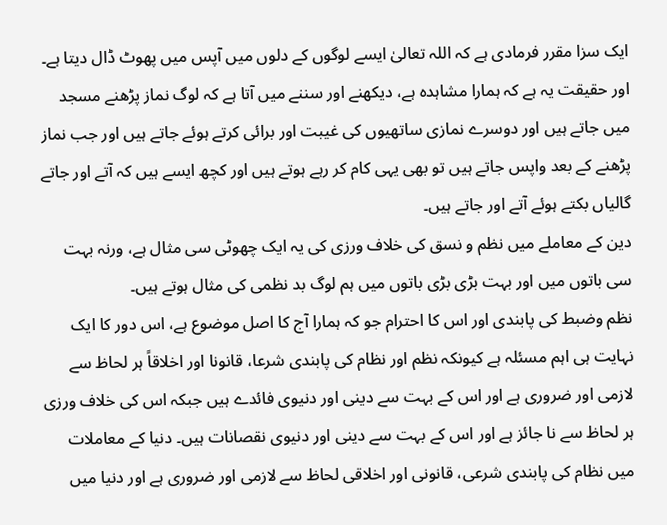ایک سزا مقرر فرمادی ہے کہ اللہ تعالیٰ ایسے لوگوں کے دلوں میں آپس میں پھوٹ ڈال دیتا ہے۔
اور حقیقت یہ ہے کہ ہمارا مشاہدہ ہے، دیکھنے اور سننے میں آتا ہے کہ لوگ نماز پڑھنے مسجد میں جاتے ہیں اور دوسرے نمازی ساتھیوں کی غیبت اور برائی کرتے ہوئے جاتے ہیں اور جب نماز پڑھنے کے بعد واپس جاتے ہیں تو بھی یہی کام کر رہے ہوتے ہیں اور کچھ ایسے ہیں کہ آتے اور جاتے گالیاں بکتے ہوئے آتے اور جاتے ہیں۔
دین کے معاملے میں نظم و نسق کی خلاف ورزی کی یہ ایک چھوٹی سی مثال ہے، ورنہ بہت سی باتوں میں اور بہت بڑی بڑی باتوں میں ہم لوگ بد نظمی کی مثال ہوتے ہیں۔
نظم وضبط کی پابندی اور اس کا احترام جو کہ ہمارا آج کا اصل موضوع ہے، اس دور کا ایک نہایت ہی اہم مسئلہ ہے کیونکہ نظم اور نظام کی پابندی شرعا، قانونا اور اخلاقاً ہر لحاظ سے لازمی اور ضروری ہے اور اس کے بہت سے دینی اور دنیوی فائدے ہیں جبکہ اس کی خلاف ورزی ہر لحاظ سے نا جائز ہے اور اس کے بہت سے دینی اور دنیوی نقصانات ہیں۔ دنیا کے معاملات میں نظام کی پابندی شرعی، قانونی اور اخلاقی لحاظ سے لازمی اور ضروری ہے اور دنیا میں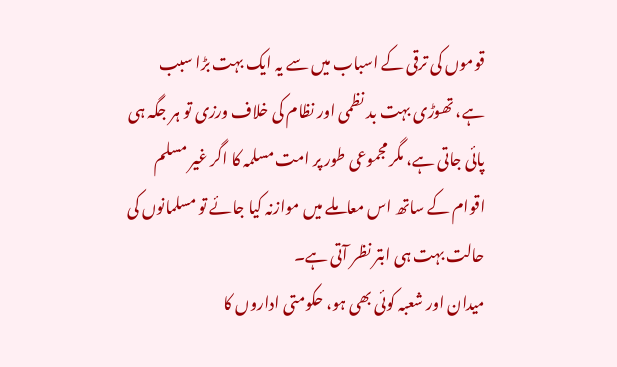قوموں کی ترقی کے اسباب میں سے یہ ایک بہت بڑا سبب ہے، تھوڑی بہت بد نظمی اور نظام کی خلاف ورزی تو ہر جگہ ہی پائی جاتی ہے، مگر مجموعی طور پر امت مسلمہ کا اگر غیر مسلم اقوام کے ساتھ اس معاملے میں موازنہ کیا جائے تو مسلمانوں کی حالت بہت ہی ابتر نظر آتی ہے۔
میدان اور شعبہ کوئی بھی ہو، حکومتی اداروں کا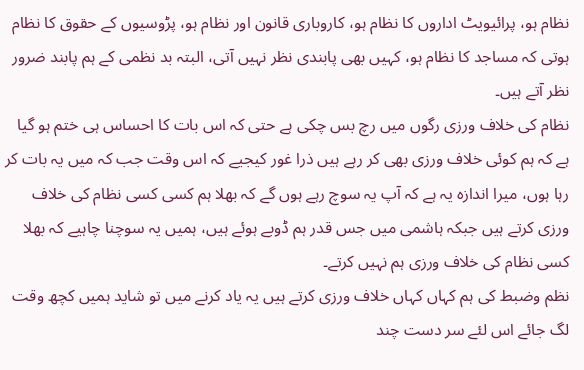نظام ہو، پرائیویٹ اداروں کا نظام ہو، کاروباری قانون اور نظام ہو، پڑوسیوں کے حقوق کا نظام ہوتی کہ مساجد کا نظام ہو، کہیں بھی پابندی نظر نہیں آتی، البتہ بد نظمی کے ہم پابند ضرور نظر آتے ہیں۔
نظام کی خلاف ورزی رگوں میں رچ بس چکی ہے حتی کہ اس بات کا احساس ہی ختم ہو گیا ہے کہ ہم کوئی خلاف ورزی بھی کر رہے ہیں ذرا غور کیجیے کہ اس وقت جب کہ میں یہ بات کر رہا ہوں، میرا اندازہ یہ ہے کہ آپ یہ سوچ رہے ہوں گے کہ بھلا ہم کسی کسی نظام کی خلاف ورزی کرتے ہیں جبکہ ہاشمی میں جس قدر ہم ڈوبے ہوئے ہیں، ہمیں یہ سوچنا چاہیے کہ بھلا کسی نظام کی خلاف ورزی ہم نہیں کرتے۔
نظم وضبط کی ہم کہاں کہاں خلاف ورزی کرتے ہیں یہ یاد کرنے میں تو شاید ہمیں کچھ وقت لگ جائے اس لئے سر دست چند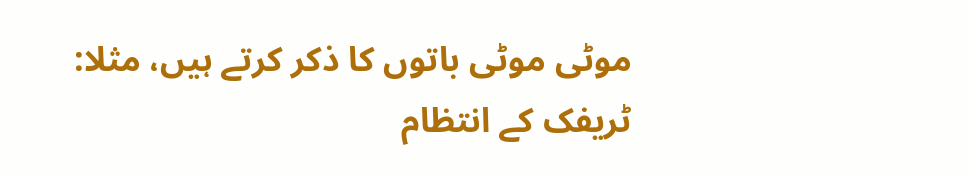موٹی موٹی باتوں کا ذکر کرتے ہیں، مثلا: ٹریفک کے انتظام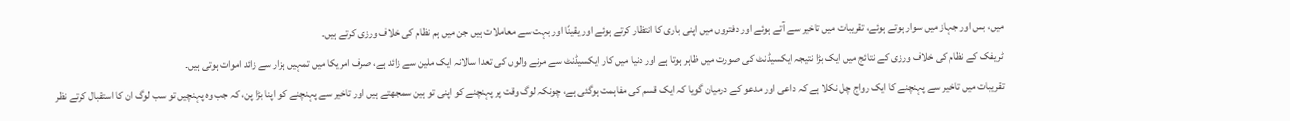میں، بس اور جہاز میں سوار ہوتے ہوئے، تقریبات میں تاخیر سے آتے ہوئے اور دفتروں میں اپنی باری کا انتظار کرتے ہوئے اور یقینًا اور بہت سے معاملات ہیں جن میں ہم نظام کی خلاف ورزی کرتے ہیں۔
ٹریفک کے نظام کی خلاف ورزی کے نتائج میں ایک بڑا نتیجہ ایکسیڈنٹ کی صورت میں ظاہر ہوتا ہے اور دنیا میں کار ایکسیڈنٹ سے مرنے والوں کی تعدا سالانہ ایک ملین سے زائد ہے، صرف امریکا میں تمہیں ہزار سے زائد اموات ہوتی ہیں۔
تقریبات میں تاخیر سے پہنچنے کا ایک رواج چل نکلا ہے کہ داعی اور مدعو کے درمیان گویا کہ ایک قسم کی مفاہمت ہوگئی ہے، چونکہ لوگ وقت پر پہنچنے کو اپنی تو ہین سمجھتے ہیں اور تاخیر سے پہنچنے کو اپنا بڑا پن، کہ جب وہ پہنچیں تو سب لوگ ان کا استقبال کرتے نظر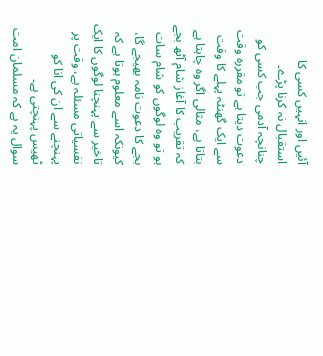آئیں اور انہیں کسی کا استقبال نہ کرنا پڑے۔
چنانچہ آدمی جب کسی کو دعوت دیتا ہے تو مقررہ وقت سے ایک گھنٹہ پہلے کا وقت بتاتا ہے، مثالی اگر وہ چاہتا ہے کہ تقریب کا آغاز شام آٹھ بجے ہو تو وہ لوگوں کو شام سات بجے کا دعوت نامہ بھیجے گا، کیونکہ اسے معلوم ہوتا ہے کہ تاخیر سے پہنچنا لوگوں کا ایک نفسیاتی مسئلہ ہے، وقت پر پہنچنے سے ان کی انا کو ٹھیس پہنچتی ہے۔
سوال یہ ہے کہ مسلمان امت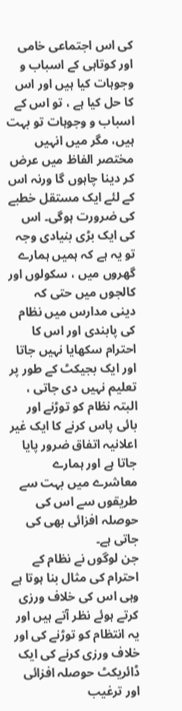کی اس اجتماعی خامی اور کوتاہی کے اسباب و وجوہات کیا ہیں اور اس کا حل کیا ہے ، تو اس کے اسباب و وجوہات تو بہت ہیں، مگر میں انہیں مختصر الفاظ میں عرض کر دینا چاہوں گا ورنہ اس کے لئے ایک مستقل خطبے کی ضرورت ہوگی۔ اس کی ایک بڑی بنیادی وجہ تو یہ ہے کہ ہمیں ہمارے گھروں میں ، سکولوں اور کالجوں میں حتی کہ دینی مدارس میں نظام کی پابندی اور اس کا احترام سکھایا نہیں جاتا اور ایک بجیکٹ کے طور پر تعلیم نہیں دی جاتی ، البتہ نظام کو توڑنے اور بائی پاس کرنے کا ایک غیر اعلانیہ اتفاق ضرور پایا جاتا ہے اور ہمارے معاشرے میں بہت سے طریقوں سے اس کی حوصلہ افزائی بھی کی جاتی ہے۔
جن لوگوں نے نظام کے احترام کی مثال بنا ہوتا ہے وہی اس کی خلاف ورزی کرتے ہوئے نظر آتے ہیں اور یہ انتظام کو توڑنے کی اور خلاف ورزی کرنے کی ایک ڈائریکٹ حوصلہ افزائی اور ترغیب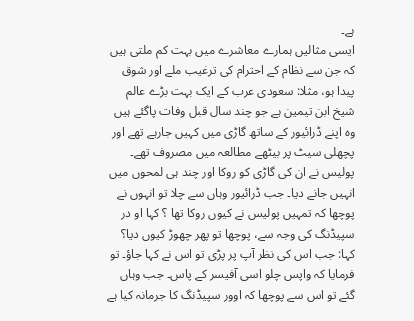ہے۔
ایسی مثالیں ہمارے معاشرے میں بہت کم ملتی ہیں کہ جن سے نظام کے احترام کی ترغیب ملے اور شوق پیدا ہو، مثلا: سعودی عرب کے ایک بہت بڑے عالم شیخ ابن تیمین ہے جو چند سال قبل وفات پاگئے ہیں وہ اپنے ڈرائیور کے ساتھ گاڑی میں کہیں جارہے تھے اور پچھلی سیٹ پر بیٹھے مطالعہ میں مصروف تھے۔
پولیس نے ان کی گاڑی کو روکا اور چند ہی لمحوں میں انہیں جانے دیا۔ جب ڈرائیور وہاں سے چلا تو انہوں نے پوچھا کہ تمہیں پولیس نے کیوں روکا تھا ؟ کہا او در سپیڈنگ کی وجہ سے، پوچھا تو پھر چھوڑ کیوں دیا؟ کہا: جب اس کی نظر آپ پر پڑی تو اس نے کہا جاؤ۔ تو فرمایا کہ واپس چلو اسی آفیسر کے پاس۔ جب وہاں گئے تو اس سے پوچھا کہ اوور سپیڈنگ کا جرمانہ کیا ہے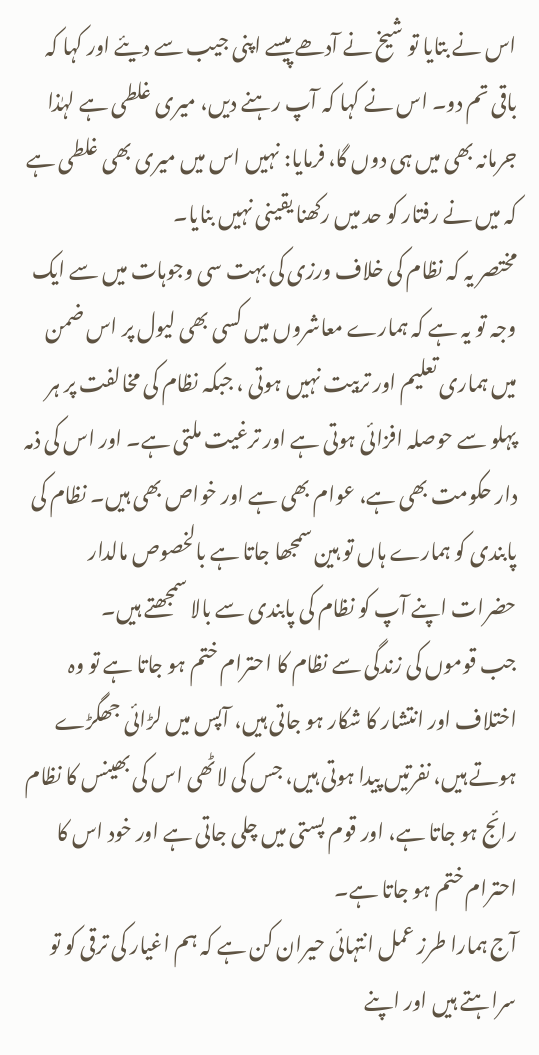اس نے بتایا تو شیخ نے آدھے پیسے اپنی جیب سے دیئے اور کہا کہ باقی تم دو۔ اس نے کہا کہ آپ رہنے دیں، میری غلطی ہے لہٰذا جرمانہ بھی میں ہی دوں گا، فرمایا: نہیں اس میں میری بھی غلطی ہے کہ میں نے رفتار کو حد میں رکھنا یقینی نہیں بنایا۔
مختصر یہ کہ نظام کی خلاف ورزی کی بہت سی وجوہات میں سے ایک وجہ تو یہ ہے کہ ہمارے معاشروں میں کسی بھی لیول پر اس ضمن میں ہماری تعلیم اور تربیت نہیں ہوتی ، جبکہ نظام کی مخالفت پر ہر پہلو سے حوصلہ افزائی ہوتی ہے اور ترغیت ملتی ہے۔ اور اس کی ذمہ دار حکومت بھی ہے، عوام بھی ہے اور خواص بھی ہیں۔ نظام کی پابندی کو ہمارے ہاں تو ہین سمجھا جاتا ہے بالخصوص مالدار حضرات اپنے آپ کو نظام کی پابندی سے بالا سمجھتے ہیں۔
جب قوموں کی زندگی سے نظام کا احترام ختم ہو جاتا ہے تو وہ اختلاف اور انتشار کا شکار ہو جاتی ہیں، آپس میں لڑائی جھگڑے ہوتے ہیں، نفرتیں پیدا ہوتی ہیں، جس کی لاٹھی اس کی بھینس کا نظام رائج ہو جاتا ہے، اور قوم پستی میں چلی جاتی ہے اور خود اس کا احترام ختم ہو جاتا ہے۔
آج ہمارا طرز عمل انتہائی حیران کن ہے کہ ہم اغیار کی ترقی کو تو سراہتے ہیں اور اپنے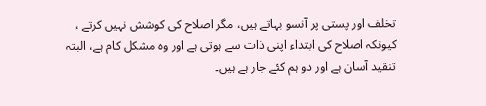تخلف اور پستی پر آنسو بہاتے ہیں، مگر اصلاح کی کوشش نہیں کرتے ، کیونکہ اصلاح کی ابتداء اپنی ذات سے ہوتی ہے اور وہ مشکل کام ہے، البتہ تنقید آسان ہے اور دو ہم کئے جار ہے ہیں۔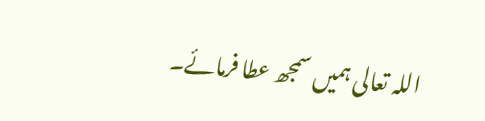اللہ تعالی ہمیں سمجھ عطا فرمائے۔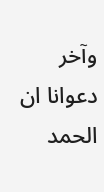وآخر دعوانا ان الحمد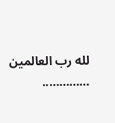لله رب العالمين
…………..